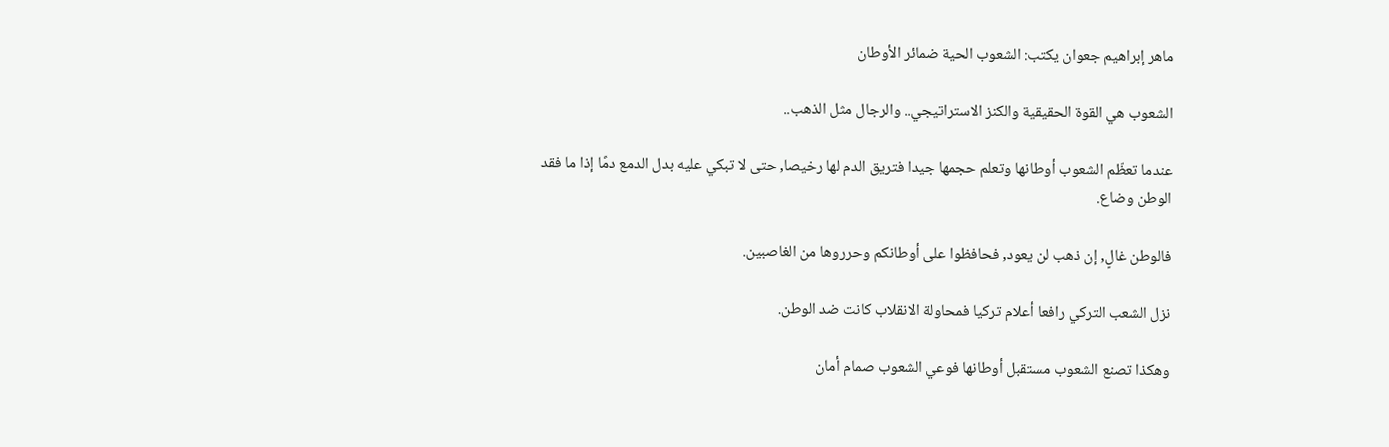ماهر إبراهيم جعوان يكتب: الشعوب الحية ضمائر الأوطان

الشعوب هي القوة الحقيقية والكنز الاستراتيجي.. والرجال مثل الذهب..

عندما تعظّم الشعوب أوطانها وتعلم حجمها جيدا فتريق الدم لها رخيصا, حتى لا تبكي عليه بدل الدمع دمًا إذا ما فقد الوطن وضاع.

فالوطن غالٍ, إن ذهب لن يعود, فحافظوا على أوطانكم وحرروها من الغاصبين.

نزل الشعب التركي رافعا أعلام تركيا فمحاولة الانقلاب كانت ضد الوطن.

وهكذا تصنع الشعوب مستقبل أوطانها فوعي الشعوب صمام أمان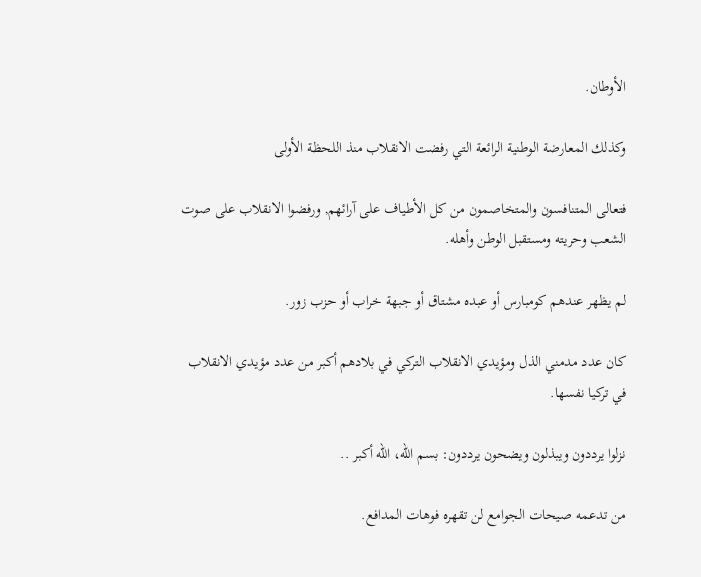الأوطان.

وكذلك المعارضة الوطنية الرائعة التي رفضت الانقلاب منذ اللحظة الأولى

فتعالى المتنافسون والمتخاصمون من كل الأطياف على آرائهم, ورفضوا الانقلاب على صوت الشعب وحريته ومستقبل الوطن وأهله.

لم يظهر عندهم كومبارس أو عبده مشتاق أو جبهة خراب أو حزب زور.

كان عدد مدمني الذل ومؤيدي الانقلاب التركي في بلادهم أكبر من عدد مؤيدي الانقلاب في تركيا نفسها.

نزلوا يرددون ويبذلون ويضحون يرددون: بسم الله، الله أكبر ..

من تدعمه صيحات الجوامع لن تقهره فوهات المدافع.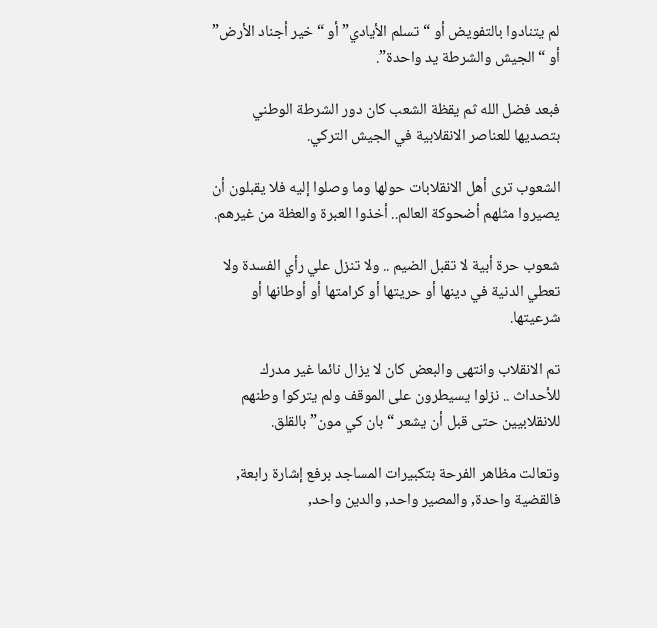لم يتنادوا بالتفويض أو “تسلم الأيادي” أو “خير أجناد الأرض” أو “الجيش والشرطة يد واحدة”.

فبعد فضل الله ثم يقظة الشعب كان دور الشرطة الوطني بتصديها للعناصر الانقلابية في الجيش التركي.

الشعوب ترى أهل الانقلابات حولها وما وصلوا إليه فلا يقبلون أن يصيروا مثلهم أضحوكة العالم.. أخذوا العبرة والعظة من غيرهم.

شعوب حرة أبية لا تقبل الضيم .. ولا تنزل علي رأي الفسدة ولا تعطي الدنية في دينها أو حريتها أو كرامتها أو أوطانها أو شرعيتها.

تم الانقلاب وانتهى والبعض كان لا يزال نائما غير مدرك للأحداث .. نزلوا يسيطرون على الموقف ولم يتركوا وطنهم للانقلابيين حتى قبل أن يشعر “بان كي مون” بالقلق.

وتعالت مظاهر الفرحة بتكبيرات المساجد برفع إشارة رابعة, فالقضية واحدة, والمصير واحد, والدين واحد,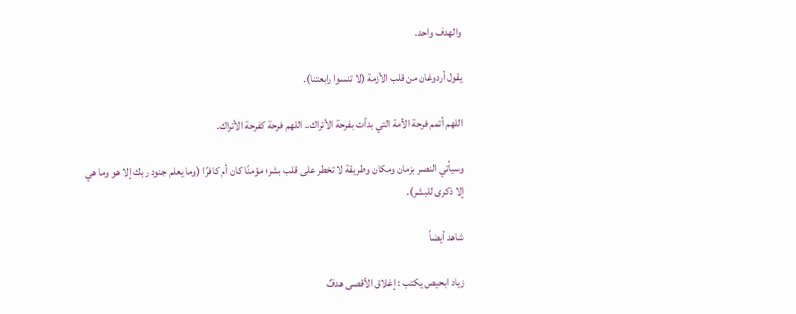والهدف واحد.

يقول أردوغان من قلب الأزمة (لا تنسوا رابعتنا).

اللهم أتمم فرحة الأمة التي بدأت بفرحة الأتراك.. اللهم فرحة كفرحة الأتراك.

وسيأتي النصر بزمان ومكان وطريقة لا تخطر على قلب بشر؛ مؤمنًا كان أم كافرًا (وما يعلم جنود ربك إلا هو وما هي إلا ذكرى للبشر).

شاهد أيضاً

زياد ابحيص يكتب : إغلاق الأقصى هدفٌ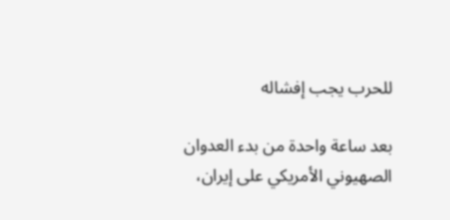للحرب يجب إفشاله

بعد ساعة واحدة من بدء العدوان الصهيوني الأمريكي على إيران،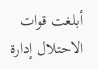أبلغت قوات الاحتلال إدارة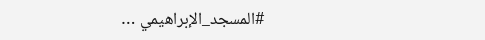#المسجد_الإبراهيمي …